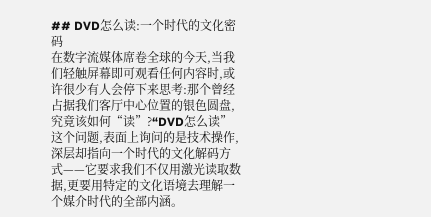## DVD怎么读:一个时代的文化密码
在数字流媒体席卷全球的今天,当我们轻触屏幕即可观看任何内容时,或许很少有人会停下来思考:那个曾经占据我们客厅中心位置的银色圆盘,究竟该如何“读”?“DVD怎么读”这个问题,表面上询问的是技术操作,深层却指向一个时代的文化解码方式——它要求我们不仅用激光读取数据,更要用特定的文化语境去理解一个媒介时代的全部内涵。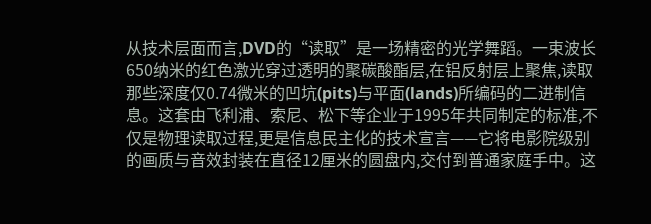从技术层面而言,DVD的“读取”是一场精密的光学舞蹈。一束波长650纳米的红色激光穿过透明的聚碳酸酯层,在铝反射层上聚焦,读取那些深度仅0.74微米的凹坑(pits)与平面(lands)所编码的二进制信息。这套由飞利浦、索尼、松下等企业于1995年共同制定的标准,不仅是物理读取过程,更是信息民主化的技术宣言——它将电影院级别的画质与音效封装在直径12厘米的圆盘内,交付到普通家庭手中。这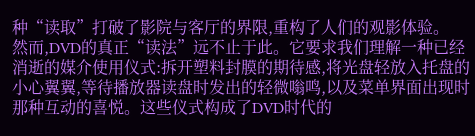种“读取”打破了影院与客厅的界限,重构了人们的观影体验。
然而,DVD的真正“读法”远不止于此。它要求我们理解一种已经消逝的媒介使用仪式:拆开塑料封膜的期待感,将光盘轻放入托盘的小心翼翼,等待播放器读盘时发出的轻微嗡鸣,以及菜单界面出现时那种互动的喜悦。这些仪式构成了DVD时代的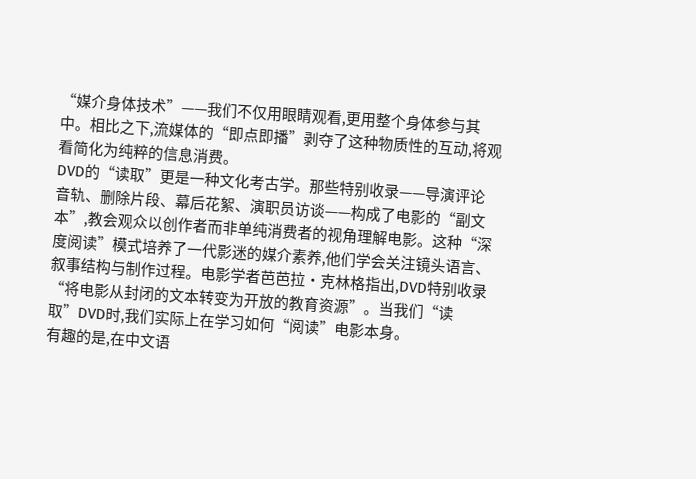“媒介身体技术”——我们不仅用眼睛观看,更用整个身体参与其中。相比之下,流媒体的“即点即播”剥夺了这种物质性的互动,将观看简化为纯粹的信息消费。
DVD的“读取”更是一种文化考古学。那些特别收录——导演评论音轨、删除片段、幕后花絮、演职员访谈——构成了电影的“副文本”,教会观众以创作者而非单纯消费者的视角理解电影。这种“深度阅读”模式培养了一代影迷的媒介素养,他们学会关注镜头语言、叙事结构与制作过程。电影学者芭芭拉·克林格指出,DVD特别收录“将电影从封闭的文本转变为开放的教育资源”。当我们“读取”DVD时,我们实际上在学习如何“阅读”电影本身。
有趣的是,在中文语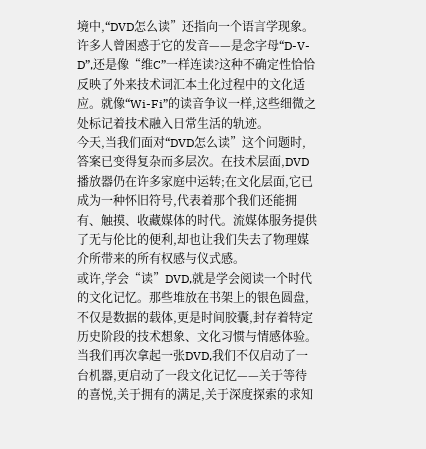境中,“DVD怎么读”还指向一个语言学现象。许多人曾困惑于它的发音——是念字母“D-V-D”,还是像“维C”一样连读?这种不确定性恰恰反映了外来技术词汇本土化过程中的文化适应。就像“Wi-Fi”的读音争议一样,这些细微之处标记着技术融入日常生活的轨迹。
今天,当我们面对“DVD怎么读”这个问题时,答案已变得复杂而多层次。在技术层面,DVD播放器仍在许多家庭中运转;在文化层面,它已成为一种怀旧符号,代表着那个我们还能拥有、触摸、收藏媒体的时代。流媒体服务提供了无与伦比的便利,却也让我们失去了物理媒介所带来的所有权感与仪式感。
或许,学会“读”DVD,就是学会阅读一个时代的文化记忆。那些堆放在书架上的银色圆盘,不仅是数据的载体,更是时间胶囊,封存着特定历史阶段的技术想象、文化习惯与情感体验。当我们再次拿起一张DVD,我们不仅启动了一台机器,更启动了一段文化记忆——关于等待的喜悦,关于拥有的满足,关于深度探索的求知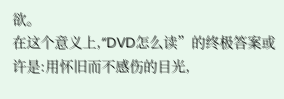欲。
在这个意义上,“DVD怎么读”的终极答案或许是:用怀旧而不感伤的目光,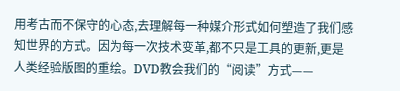用考古而不保守的心态,去理解每一种媒介形式如何塑造了我们感知世界的方式。因为每一次技术变革,都不只是工具的更新,更是人类经验版图的重绘。DVD教会我们的“阅读”方式——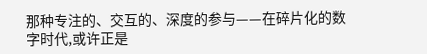那种专注的、交互的、深度的参与——在碎片化的数字时代,或许正是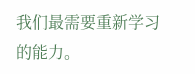我们最需要重新学习的能力。